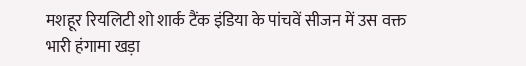मशहूर रियलिटी शो शार्क टैंक इंडिया के पांचवें सीजन में उस वक्त भारी हंगामा खड़ा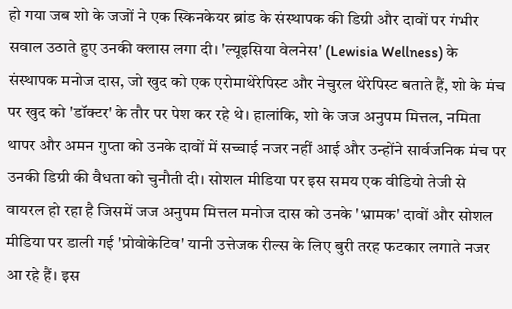हो गया जब शो के जजों ने एक स्किनकेयर ब्रांड के संस्थापक की डिग्री और दावों पर गंभीर सवाल उठाते हुए उनकी क्लास लगा दी। 'ल्यूइसिया वेलनेस' (Lewisia Wellness) के संस्थापक मनोज दास, जो खुद को एक एरोमाथेरेपिस्ट और नेचुरल थेरेपिस्ट बताते हैं, शो के मंच पर खुद को 'डॉक्टर' के तौर पर पेश कर रहे थे। हालांकि, शो के जज अनुपम मित्तल, नमिता थापर और अमन गुप्ता को उनके दावों में सच्चाई नजर नहीं आई और उन्होंने सार्वजनिक मंच पर उनकी डिग्री की वैधता को चुनौती दी। सोशल मीडिया पर इस समय एक वीडियो तेजी से वायरल हो रहा है जिसमें जज अनुपम मित्तल मनोज दास को उनके 'भ्रामक' दावों और सोशल मीडिया पर डाली गई 'प्रोवोकेटिव' यानी उत्तेजक रील्स के लिए बुरी तरह फटकार लगाते नजर आ रहे हैं। इस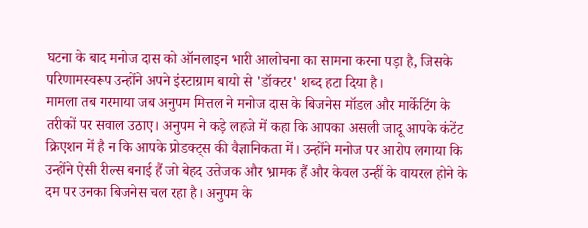घटना के बाद मनोज दास को ऑनलाइन भारी आलोचना का सामना करना पड़ा है, जिसके परिणामस्वरूप उन्होंने अपने इंस्टाग्राम बायो से 'डॉक्टर' शब्द हटा दिया है।
मामला तब गरमाया जब अनुपम मित्तल ने मनोज दास के बिजनेस मॉडल और मार्केटिंग के तरीकों पर सवाल उठाए। अनुपम ने कड़े लहजे में कहा कि आपका असली जादू आपके कंटेंट क्रिएशन में है न कि आपके प्रोडक्ट्स की वैज्ञानिकता में। उन्होंने मनोज पर आरोप लगाया कि उन्होंने ऐसी रील्स बनाई हैं जो बेहद उत्तेजक और भ्रामक हैं और केवल उन्हीं के वायरल होने के दम पर उनका बिजनेस चल रहा है। अनुपम के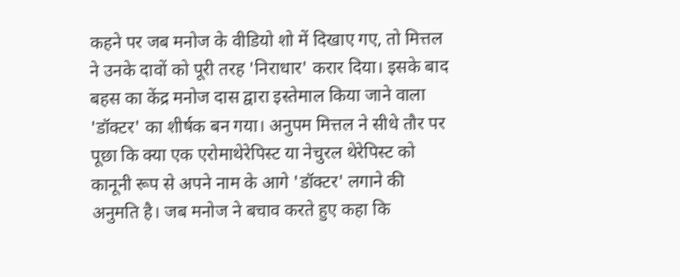कहने पर जब मनोज के वीडियो शो में दिखाए गए, तो मित्तल ने उनके दावों को पूरी तरह 'निराधार' करार दिया। इसके बाद बहस का केंद्र मनोज दास द्वारा इस्तेमाल किया जाने वाला 'डॉक्टर' का शीर्षक बन गया। अनुपम मित्तल ने सीधे तौर पर पूछा कि क्या एक एरोमाथेरेपिस्ट या नेचुरल थेरेपिस्ट को कानूनी रूप से अपने नाम के आगे 'डॉक्टर' लगाने की अनुमति है। जब मनोज ने बचाव करते हुए कहा कि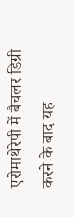एरोमाथेरेपी में बैचलर डिग्री करने के बाद यह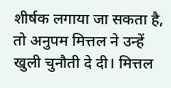शीर्षक लगाया जा सकता है, तो अनुपम मित्तल ने उन्हें खुली चुनौती दे दी। मित्तल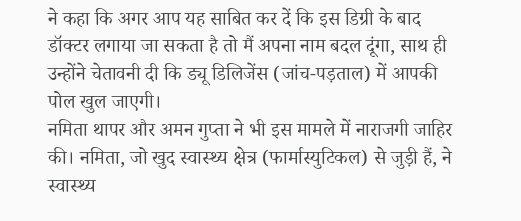ने कहा कि अगर आप यह साबित कर दें कि इस डिग्री के बाद डॉक्टर लगाया जा सकता है तो मैं अपना नाम बदल दूंगा, साथ ही उन्होंने चेतावनी दी कि ड्यू डिलिजेंस (जांच-पड़ताल) में आपकी पोल खुल जाएगी।
नमिता थापर और अमन गुप्ता ने भी इस मामले में नाराजगी जाहिर की। नमिता, जो खुद स्वास्थ्य क्षेत्र (फार्मास्युटिकल) से जुड़ी हैं, ने स्वास्थ्य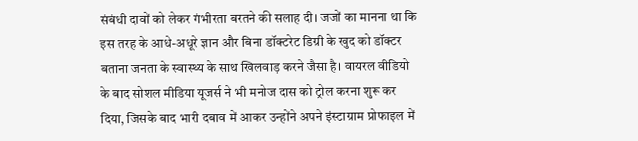संबंधी दावों को लेकर गंभीरता बरतने की सलाह दी। जजों का मानना था कि इस तरह के आधे-अधूरे ज्ञान और बिना डॉक्टरेट डिग्री के खुद को डॉक्टर बताना जनता के स्वास्थ्य के साथ खिलवाड़ करने जैसा है। वायरल वीडियो के बाद सोशल मीडिया यूजर्स ने भी मनोज दास को ट्रोल करना शुरू कर दिया, जिसके बाद भारी दबाव में आकर उन्होंने अपने इंस्टाग्राम प्रोफाइल में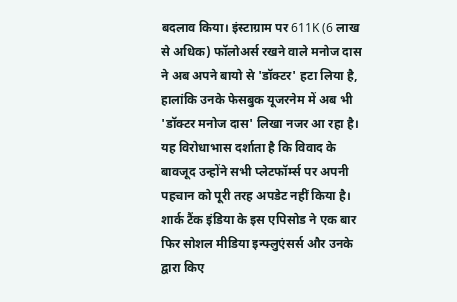बदलाव किया। इंस्टाग्राम पर 611K (6 लाख से अधिक) फॉलोअर्स रखने वाले मनोज दास ने अब अपने बायो से 'डॉक्टर' हटा लिया है, हालांकि उनके फेसबुक यूजरनेम में अब भी 'डॉक्टर मनोज दास' लिखा नजर आ रहा है। यह विरोधाभास दर्शाता है कि विवाद के बावजूद उन्होंने सभी प्लेटफॉर्म्स पर अपनी पहचान को पूरी तरह अपडेट नहीं किया है।
शार्क टैंक इंडिया के इस एपिसोड ने एक बार फिर सोशल मीडिया इन्फ्लुएंसर्स और उनके द्वारा किए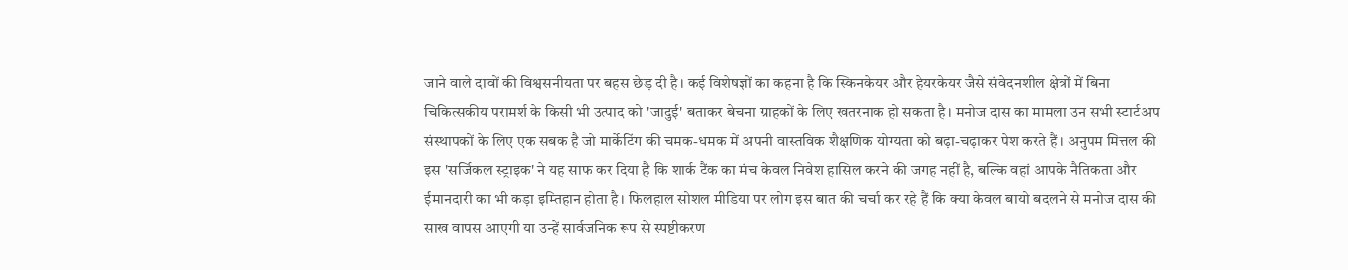जाने वाले दावों की विश्वसनीयता पर बहस छेड़ दी है। कई विशेषज्ञों का कहना है कि स्किनकेयर और हेयरकेयर जैसे संवेदनशील क्षेत्रों में बिना चिकित्सकीय परामर्श के किसी भी उत्पाद को 'जादुई' बताकर बेचना ग्राहकों के लिए खतरनाक हो सकता है। मनोज दास का मामला उन सभी स्टार्टअप संस्थापकों के लिए एक सबक है जो मार्केटिंग की चमक-धमक में अपनी वास्तविक शैक्षणिक योग्यता को बढ़ा-चढ़ाकर पेश करते हैं। अनुपम मित्तल की इस 'सर्जिकल स्ट्राइक' ने यह साफ कर दिया है कि शार्क टैंक का मंच केवल निवेश हासिल करने की जगह नहीं है, बल्कि वहां आपके नैतिकता और ईमानदारी का भी कड़ा इम्तिहान होता है। फिलहाल सोशल मीडिया पर लोग इस बात की चर्चा कर रहे हैं कि क्या केवल बायो बदलने से मनोज दास की साख वापस आएगी या उन्हें सार्वजनिक रूप से स्पष्टीकरण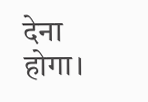देना होगा।